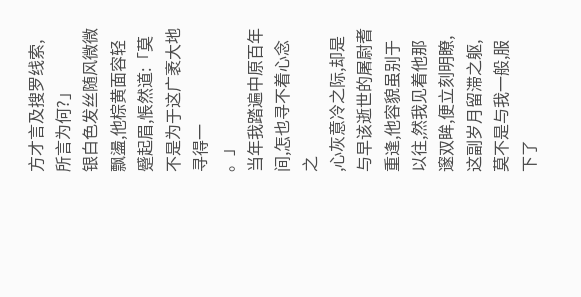方才言及搜罗线索,所言为何?」
银白色发丝随风微微飘盪,他棕黄面容轻蹙起眉,悵然道:「莫不是为于这广袤大地寻得一
。」
当年我踏遍中原百年间,怎也寻不着心念之
,心灰意冷之际,却是与早该逝世的屠尉耆重逢,他容貌虽别于以往,然我见着他那
邃双眸,便立刻明瞭,这副岁月留滞之躯,莫不是与我一般,服下了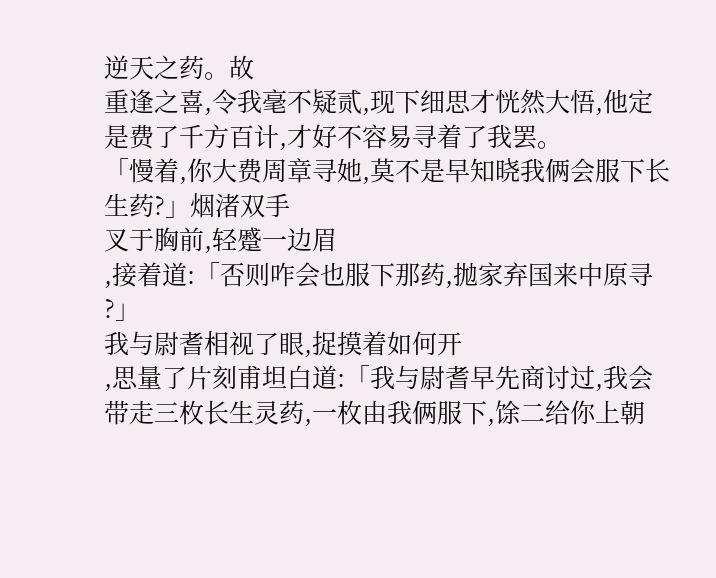逆天之药。故
重逢之喜,令我毫不疑贰,现下细思才恍然大悟,他定是费了千方百计,才好不容易寻着了我罢。
「慢着,你大费周章寻她,莫不是早知晓我俩会服下长生药?」烟渚双手
叉于胸前,轻蹙一边眉
,接着道:「否则咋会也服下那药,拋家弃国来中原寻
?」
我与尉耆相视了眼,捉摸着如何开
,思量了片刻甫坦白道:「我与尉耆早先商讨过,我会带走三枚长生灵药,一枚由我俩服下,馀二给你上朝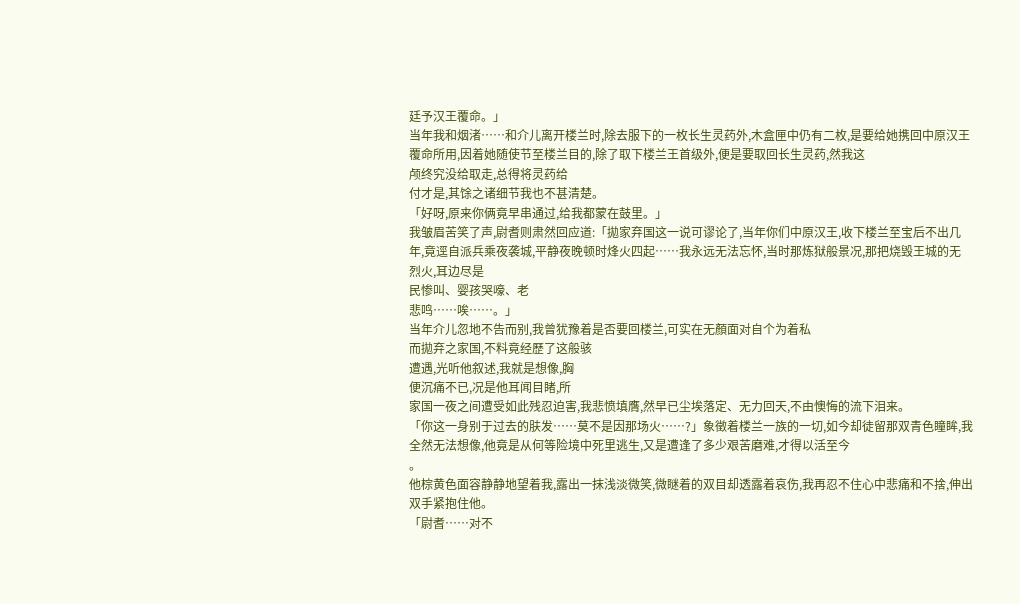廷予汉王覆命。」
当年我和烟渚……和介儿离开楼兰时,除去服下的一枚长生灵药外,木盒匣中仍有二枚,是要给她携回中原汉王覆命所用,因着她随使节至楼兰目的,除了取下楼兰王首级外,便是要取回长生灵药,然我这
颅终究没给取走,总得将灵药给
付才是,其馀之诸细节我也不甚清楚。
「好呀,原来你俩竟早串通过,给我都蒙在鼓里。」
我皱眉苦笑了声,尉耆则肃然回应道:「拋家弃国这一说可谬论了,当年你们中原汉王,收下楼兰至宝后不出几年,竟逕自派兵乘夜袭城,平静夜晚顿时烽火四起……我永远无法忘怀,当时那炼狱般景况,那把烧毁王城的无
烈火,耳边尽是
民惨叫、婴孩哭嚎、老
悲鸣……唉……。」
当年介儿忽地不告而别,我曾犹豫着是否要回楼兰,可实在无顏面对自个为着私
而拋弃之家国,不料竟经歷了这般骇
遭遇,光听他叙述,我就是想像,胸
便沉痛不已,况是他耳闻目睹,所
家国一夜之间遭受如此残忍迫害,我悲愤填膺,然早已尘埃落定、无力回天,不由懊悔的流下泪来。
「你这一身别于过去的肤发……莫不是因那场火……?」象徵着楼兰一族的一切,如今却徒留那双青色瞳眸,我全然无法想像,他竟是从何等险境中死里逃生,又是遭逢了多少艰苦磨难,才得以活至今
。
他棕黄色面容静静地望着我,露出一抹浅淡微笑,微瞇着的双目却透露着哀伤,我再忍不住心中悲痛和不捨,伸出双手紧抱住他。
「尉耆……对不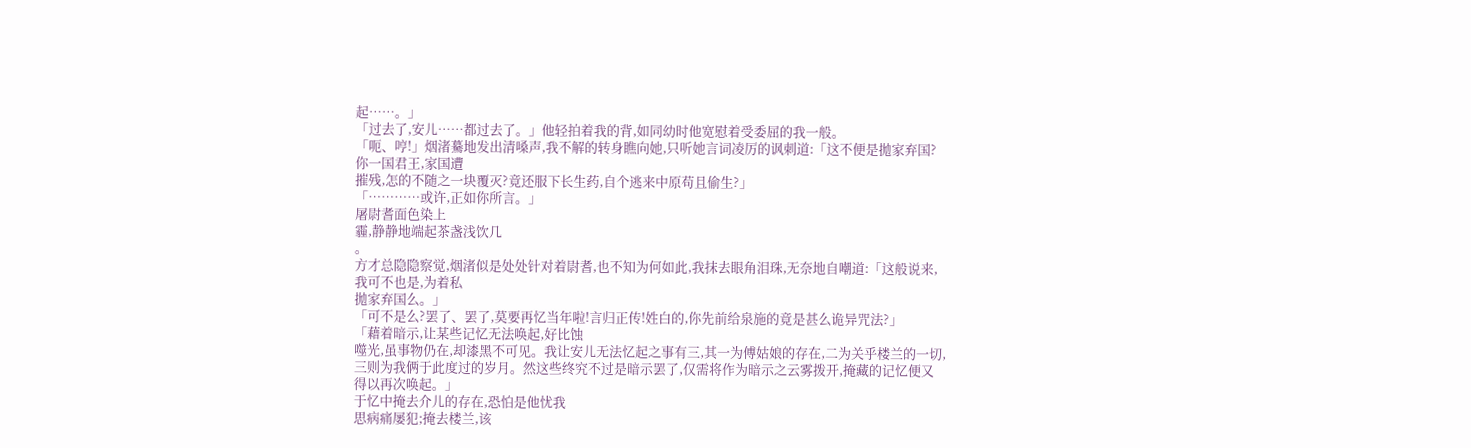起……。」
「过去了,安儿……都过去了。」他轻拍着我的背,如同幼时他宽慰着受委屈的我一般。
「呃、哼!」烟渚驀地发出清嗓声,我不解的转身瞧向她,只听她言词凌厉的讽刺道:「这不便是拋家弃国?你一国君王,家国遭
摧残,怎的不随之一块覆灭?竟还服下长生药,自个逃来中原苟且偷生?」
「…………或许,正如你所言。」
屠尉耆面色染上
霾,静静地端起茶盏浅饮几
。
方才总隐隐察觉,烟渚似是处处针对着尉耆,也不知为何如此,我抹去眼角泪珠,无奈地自嘲道:「这般说来,我可不也是,为着私
拋家弃国么。」
「可不是么?罢了、罢了,莫要再忆当年啦!言归正传!姓白的,你先前给泉施的竟是甚么诡异咒法?」
「藉着暗示,让某些记忆无法唤起,好比蚀
噬光,虽事物仍在,却漆黑不可见。我让安儿无法忆起之事有三,其一为傅姑娘的存在,二为关乎楼兰的一切,三则为我俩于此度过的岁月。然这些终究不过是暗示罢了,仅需将作为暗示之云雾拨开,掩藏的记忆便又得以再次唤起。」
于忆中掩去介儿的存在,恐怕是他忧我
思病痛屡犯;掩去楼兰,该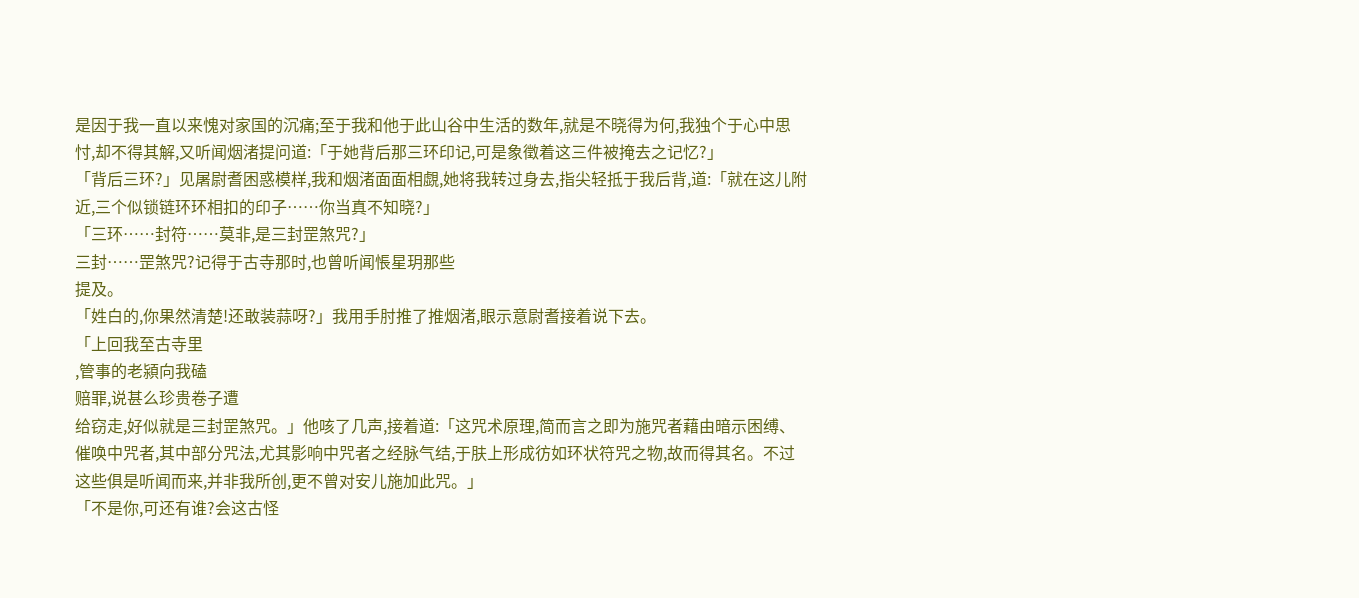是因于我一直以来愧对家国的沉痛;至于我和他于此山谷中生活的数年,就是不晓得为何,我独个于心中思忖,却不得其解,又听闻烟渚提问道:「于她背后那三环印记,可是象徵着这三件被掩去之记忆?」
「背后三环?」见屠尉耆困惑模样,我和烟渚面面相覷,她将我转过身去,指尖轻抵于我后背,道:「就在这儿附近,三个似锁链环环相扣的印子……你当真不知晓?」
「三环……封符……莫非,是三封罡煞咒?」
三封……罡煞咒?记得于古寺那时,也曾听闻悵星玥那些
提及。
「姓白的,你果然清楚!还敢装蒜呀?」我用手肘推了推烟渚,眼示意尉耆接着说下去。
「上回我至古寺里
,管事的老潁向我磕
赔罪,说甚么珍贵卷子遭
给窃走,好似就是三封罡煞咒。」他咳了几声,接着道:「这咒术原理,简而言之即为施咒者藉由暗示困缚、催唤中咒者,其中部分咒法,尤其影响中咒者之经脉气结,于肤上形成彷如环状符咒之物,故而得其名。不过这些俱是听闻而来,并非我所创,更不曾对安儿施加此咒。」
「不是你,可还有谁?会这古怪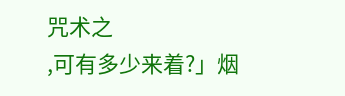咒术之
,可有多少来着?」烟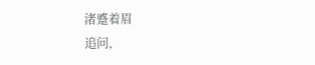渚蹙着眉
追问,